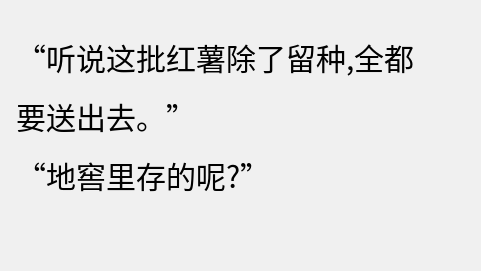“听说这批红薯除了留种,全都要送出去。”
“地窖里存的呢?”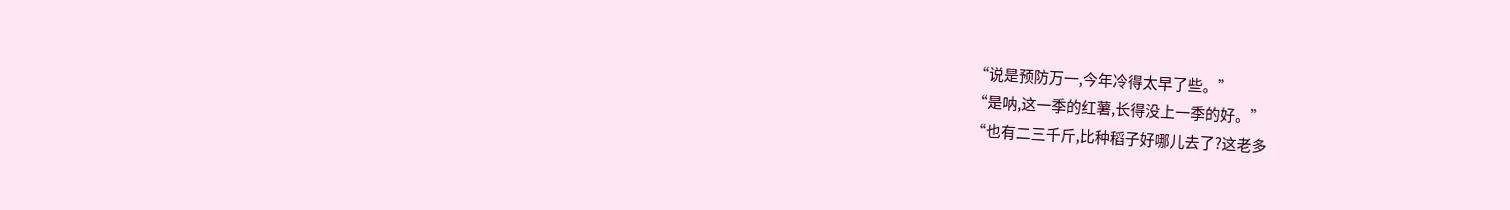“说是预防万一,今年冷得太早了些。”
“是呐,这一季的红薯,长得没上一季的好。”
“也有二三千斤,比种稻子好哪儿去了?这老多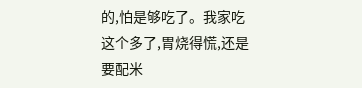的,怕是够吃了。我家吃这个多了,胃烧得慌,还是要配米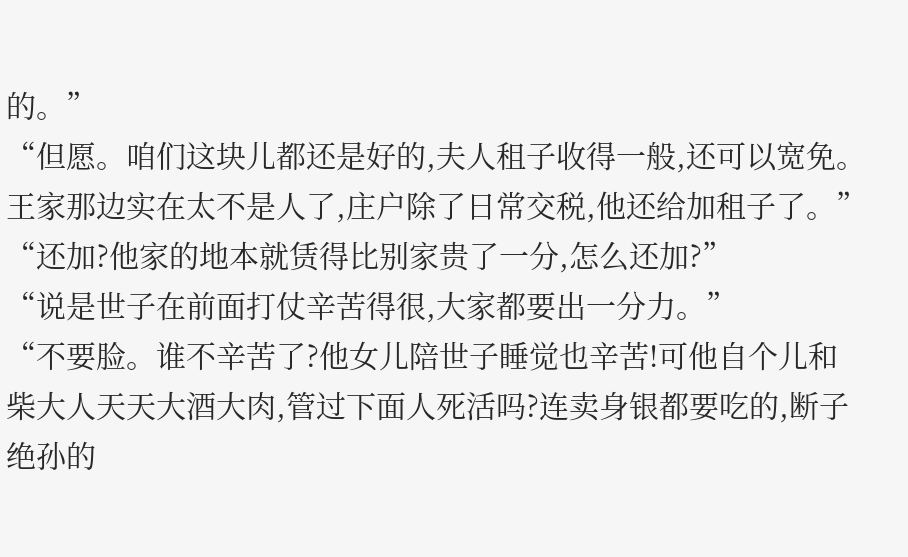的。”
“但愿。咱们这块儿都还是好的,夫人租子收得一般,还可以宽免。王家那边实在太不是人了,庄户除了日常交税,他还给加租子了。”
“还加?他家的地本就赁得比别家贵了一分,怎么还加?”
“说是世子在前面打仗辛苦得很,大家都要出一分力。”
“不要脸。谁不辛苦了?他女儿陪世子睡觉也辛苦!可他自个儿和柴大人天天大酒大肉,管过下面人死活吗?连卖身银都要吃的,断子绝孙的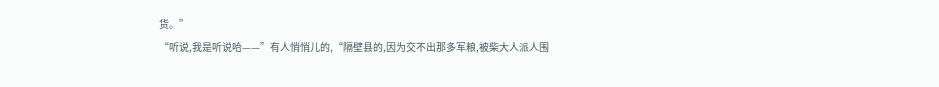货。”
“听说,我是听说哈——”有人悄悄儿的,“隔壁县的,因为交不出那多军粮,被柴大人派人围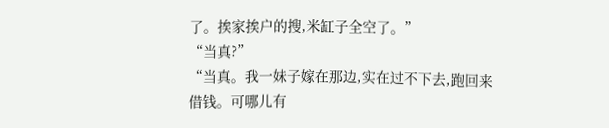了。挨家挨户的搜,米缸子全空了。”
“当真?”
“当真。我一妹子嫁在那边,实在过不下去,跑回来借钱。可哪儿有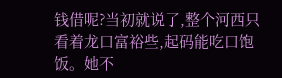钱借呢?当初就说了,整个河西只看着龙口富裕些,起码能吃口饱饭。她不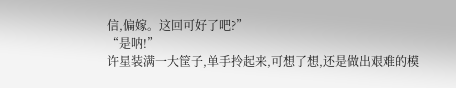信,偏嫁。这回可好了吧?”
“是呐!”
许星装满一大筐子,单手拎起来,可想了想,还是做出艰难的模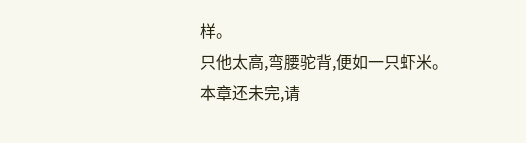样。
只他太高,弯腰驼背,便如一只虾米。
本章还未完,请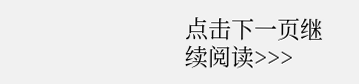点击下一页继续阅读>>>